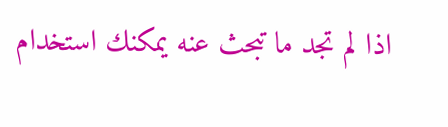اذا لم تجد ما تبحث عنه يمكنك استخدام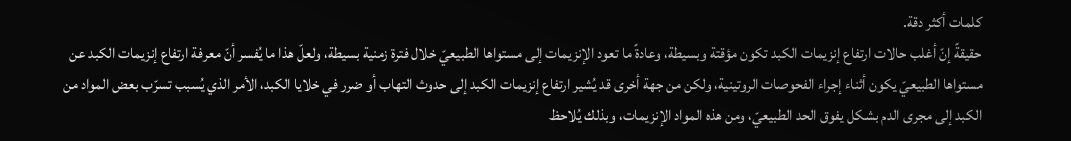كلمات أكثر دقة.
حقيقةً إنّ أغلب حالات ارتفاع إنزيمات الكبد تكون مؤقتة وبسيطة، وعادةً ما تعود الإنزيمات إلى مستواها الطبيعيّ خلال فترة زمنية بسيطة، ولعلّ هذا ما يُفسر أنّ معرفة ارتفاع إنزيمات الكبد عن مستواها الطبيعيّ يكون أثناء إجراء الفحوصات الروتينية، ولكن من جهة أخرى قد يُشير ارتفاع إنزيمات الكبد إلى حدوث التهاب أو ضرر في خلايا الكبد، الأمر الذي يُسبب تسرّب بعض المواد من الكبد إلى مجرى الدم بشكل يفوق الحد الطبيعيّ، ومن هذه المواد الإنزيمات، وبذلك يُلاحظ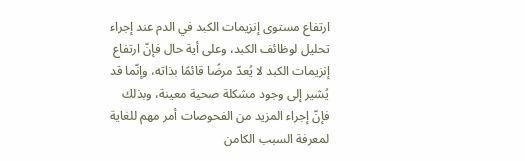ارتفاع مستوى إنزيمات الكبد في الدم عند إجراء تحليل لوظائف الكبد، وعلى أية حال فإنّ ارتفاع إنزيمات الكبد لا يُعدّ مرضًا قائمًا بذاته، وإنّما قد يُشير إلى وجود مشكلة صحية معينة، وبذلك فإنّ إجراء المزيد من الفحوصات أمر مهم للغاية لمعرفة السبب الكامن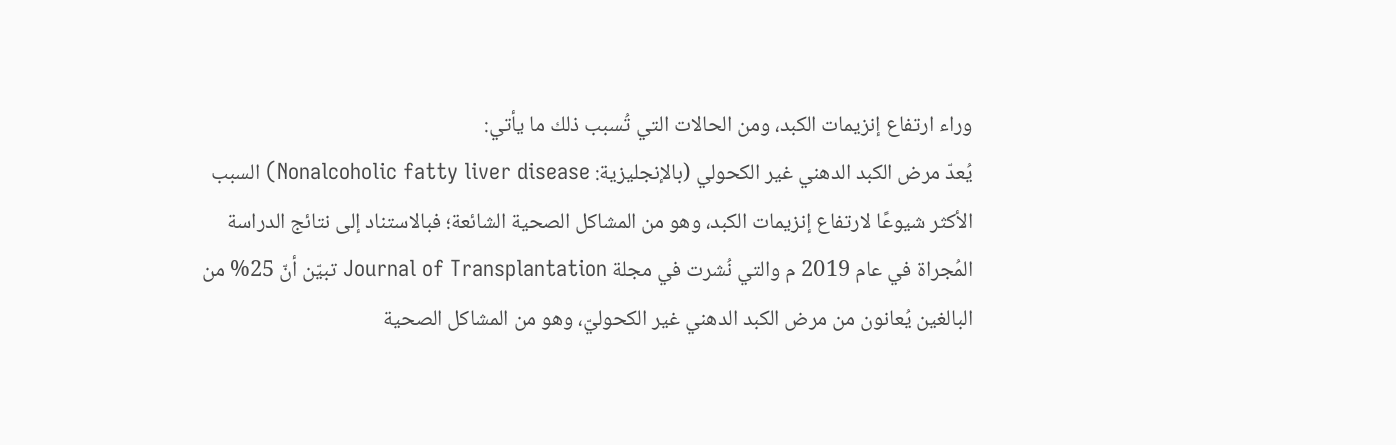وراء ارتفاع إنزيمات الكبد، ومن الحالات التي تُسبب ذلك ما يأتي:
يُعدّ مرض الكبد الدهني غير الكحولي (بالإنجليزية: Nonalcoholic fatty liver disease) السبب الأكثر شيوعًا لارتفاع إنزيمات الكبد، وهو من المشاكل الصحية الشائعة؛ فبالاستناد إلى نتائج الدراسة المُجراة في عام 2019 م والتي نُشرت في مجلة Journal of Transplantation تبيّن أنّ 25% من البالغين يُعانون من مرض الكبد الدهني غير الكحوليّ، وهو من المشاكل الصحية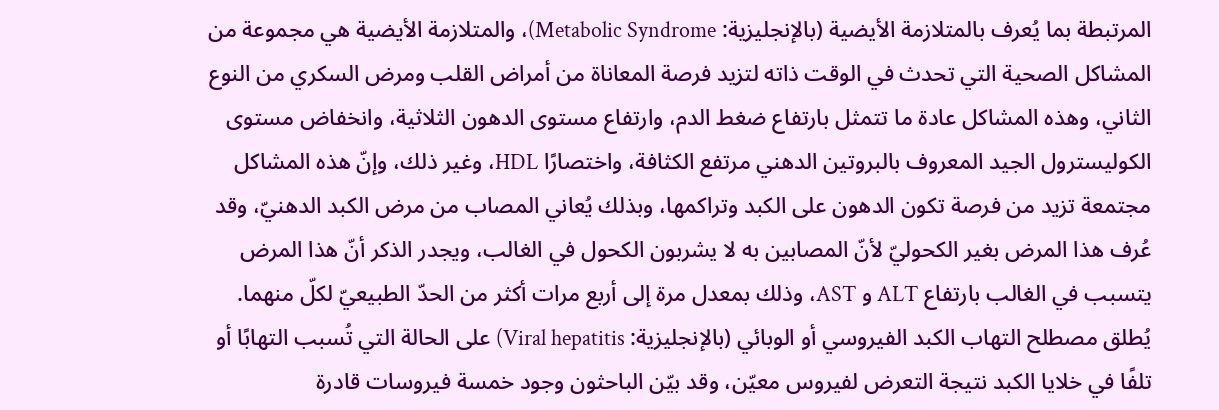المرتبطة بما يُعرف بالمتلازمة الأيضية (بالإنجليزية: Metabolic Syndrome)، والمتلازمة الأيضية هي مجموعة من المشاكل الصحية التي تحدث في الوقت ذاته لتزيد فرصة المعاناة من أمراض القلب ومرض السكري من النوع الثاني، وهذه المشاكل عادة ما تتمثل بارتفاع ضغط الدم، وارتفاع مستوى الدهون الثلاثية، وانخفاض مستوى الكوليسترول الجيد المعروف بالبروتين الدهني مرتفع الكثافة، واختصارًا HDL، وغير ذلك، وإنّ هذه المشاكل مجتمعة تزيد من فرصة تكون الدهون على الكبد وتراكمها، وبذلك يُعاني المصاب من مرض الكبد الدهنيّ، وقد عُرف هذا المرض بغير الكحوليّ لأنّ المصابين به لا يشربون الكحول في الغالب، ويجدر الذكر أنّ هذا المرض يتسبب في الغالب بارتفاع ALT و AST، وذلك بمعدل مرة إلى أربع مرات أكثر من الحدّ الطبيعيّ لكلّ منهما.
يُطلق مصطلح التهاب الكبد الفيروسي أو الوبائي (بالإنجليزية: Viral hepatitis) على الحالة التي تُسبب التهابًا أو تلفًا في خلايا الكبد نتيجة التعرض لفيروس معيّن، وقد بيّن الباحثون وجود خمسة فيروسات قادرة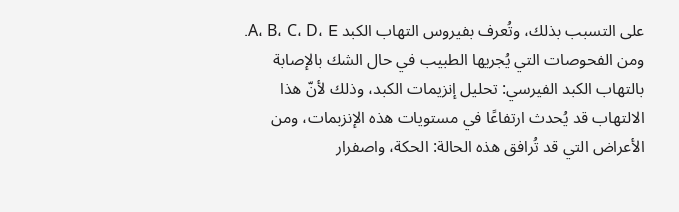على التسبب بذلك، وتُعرف بفيروس التهاب الكبد A، B، C، D، E. ومن الفحوصات التي يُجريها الطبيب في حال الشك بالإصابة بالتهاب الكبد الفيرسي: تحليل إنزيمات الكبد، وذلك لأنّ هذا الالتهاب قد يُحدث ارتفاعًا في مستويات هذه الإنزبمات، ومن الأعراض التي قد تُرافق هذه الحالة: الحكة، واصفرار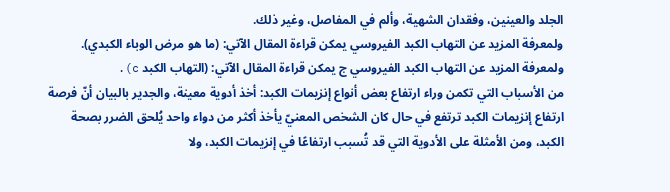الجلد والعينين، وفقدان الشهية، وألم في المفاصل، وغير ذلك.
ولمعرفة المزيد عن التهاب الكبد الفيروسي يمكن قراءة المقال الآتي: (ما هو مرض الوباء الكبدي).
ولمعرفة المزيد عن التهاب الكبد الفيروسي ج يمكن قراءة المقال الآتي: (التهاب الكبد c).
من الأسباب التي تكمن وراء ارتفاع بعض أنواع إنزيمات الكبد: أخذ أدوية معينة، والجدير بالبيان أنّ فرصة ارتفاع إنزيمات الكبد ترتفع في حال كان الشخص المعنيّ يأخذ أكثر من دواء واحد يُلحق الضرر بصحة الكبد، ومن الأمثلة على الأدوية التي قد تُسبب ارتفاعًا في إنزيمات الكبد، ولا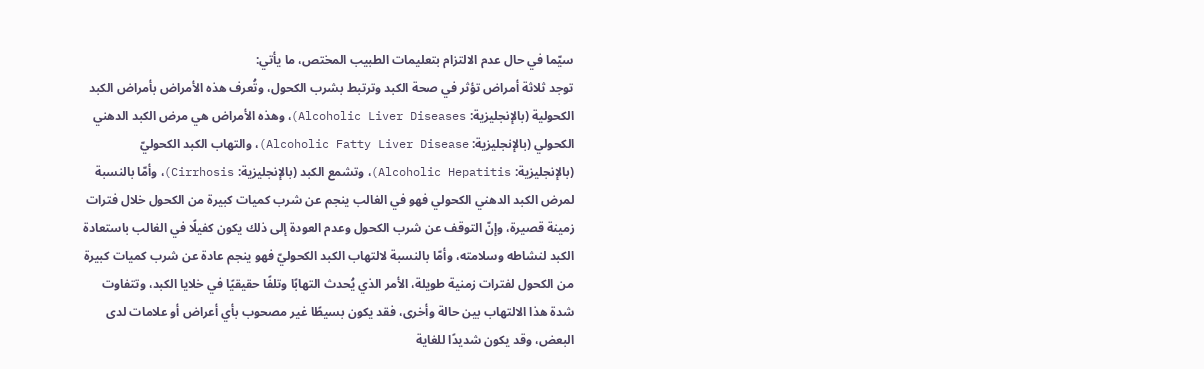سيّما في حال عدم الالتزام بتعليمات الطبيب المختص، ما يأتي:
توجد ثلاثة أمراض تؤثر في صحة الكبد وترتبط بشرب الكحول، وتُعرف هذه الأمراض بأمراض الكبد الكحولية (بالإنجليزية: Alcoholic Liver Diseases)، وهذه الأمراض هي مرض الكبد الدهني الكحولي (بالإنجليزية: Alcoholic Fatty Liver Disease)، والتهاب الكبد الكحوليّ (بالإنجليزية: Alcoholic Hepatitis)، وتشمع الكبد (بالإنجليزية: Cirrhosis)، وأمّا بالنسبة لمرض الكبد الدهني الكحولي فهو في الغالب ينجم عن شرب كميات كبيرة من الكحول خلال فترات زمينة قصيرة، وإنّ التوقف عن شرب الكحول وعدم العودة إلى ذلك يكون كفيلًا في الغالب باستعادة الكبد لنشاطه وسلامته، وأمّا بالنسبة لالتهاب الكبد الكحوليّ فهو ينجم عادة عن شرب كميات كبيرة من الكحول لفترات زمنية طويلة، الأمر الذي يُحدث التهابًا وتلفًا حقيقيًا في خلايا الكبد، وتتفاوت شدة هذا الالتهاب بين حالة وأخرى، فقد يكون بسيطًا غير مصحوب بأي أعراض أو علامات لدى البعض، وقد يكون شديدًا للغاية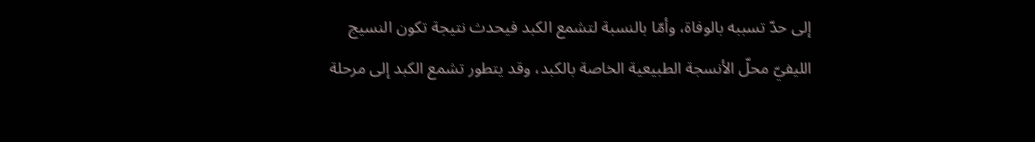إلى حدّ تسببه بالوفاة، وأمّا بالنسبة لتشمع الكبد فيحدث نتيجة تكون النسيج الليفيّ محلّ الأنسجة الطبيعية الخاصة بالكبد، وقد يتطور تشمع الكبد إلى مرحلة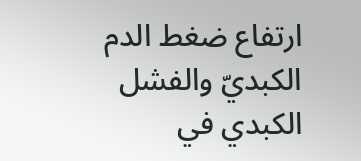ارتفاع ضغط الدم الكبديّ والفشل الكبدي في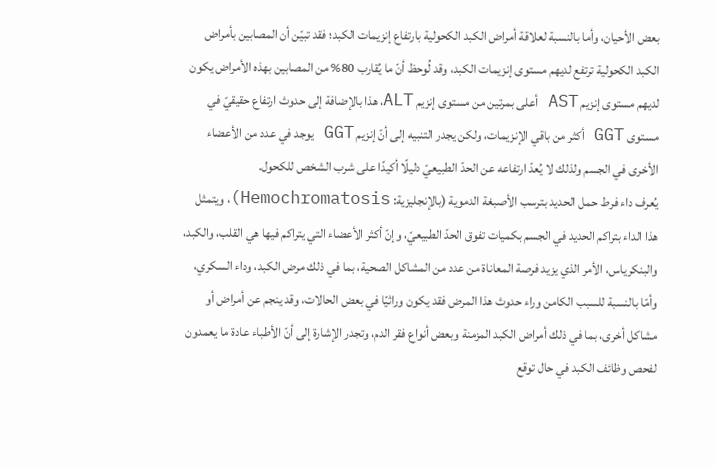بعض الأحيان، وأما بالنسبة لعلاقة أمراض الكبد الكحولية بارتفاع إنزيمات الكبد؛ فقد تبيّن أن المصابين بأمراض الكبد الكحولية ترتفع لديهم مستوى إنزيمات الكبد، وقد لُوحظ أنّ ما يُقارب 80% من المصابين بهذه الأمراض يكون لديهم مستوى إنزيم AST أعلى بمرتين من مستوى إنزيم ALT، هذا بالإضافة إلى حدوث ارتفاع حقيقيّ في مستوى GGT أكثر من باقي الإنزيمات، ولكن يجدر التنبيه إلى أنّ إنزيم GGT يوجد في عدد من الأعضاء الأخرى في الجسم ولذلك لا يُعدّ ارتفاعه عن الحدّ الطبيعيّ دليلًا أكيدًا على شرب الشخص للكحول.
يُعرف داء فرط حمل الحديد بترسب الأصبغة الدموية (بالإنجليزية: Hemochromatosis)، ويتمثل هذا الداء بتراكم الحديد في الجسم بكميات تفوق الحدّ الطبيعيّ، وإنّ أكثر الأعضاء التي يتراكم فيها هي القلب، والكبد، والبنكرياس، الأمر الذي يزيد فرصة المعاناة من عدد من المشاكل الصحية، بما في ذلك مرض الكبد، وداء السكري، وأمّا بالنسبة للسبب الكامن وراء حدوث هذا المرض فقد يكون وراثيًا في بعض الحالات، وقد ينجم عن أمراض أو مشاكل أخرى، بما في ذلك أمراض الكبد المزمنة وبعض أنواع فقر الدم، وتجدر الإشارة إلى أنّ الأطباء عادة ما يعمدون لفحص وظائف الكبد في حال توقع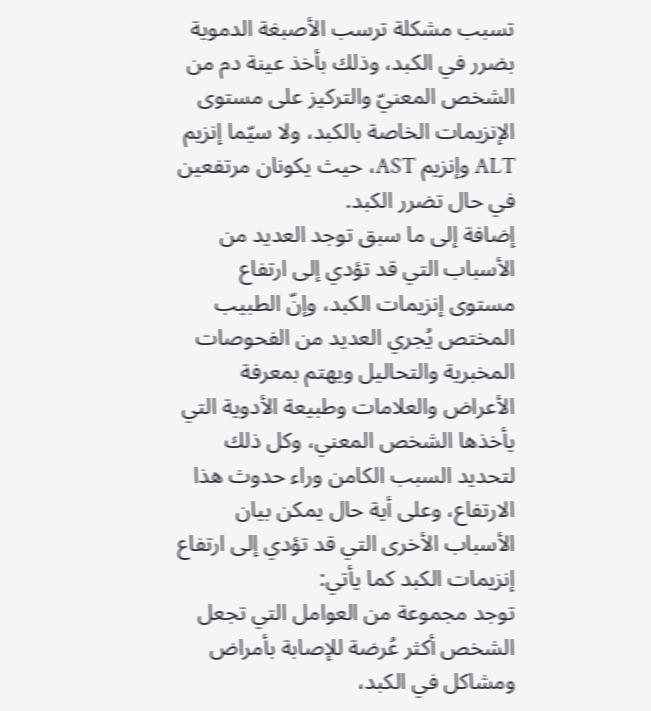تسبب مشكلة ترسب الأصبغة الدموية بضرر في الكبد، وذلك بأخذ عينة دم من الشخص المعنيّ والتركيز على مستوى الإنزيمات الخاصة بالكبد، ولا سيّما إنزيم ALT وإنزيم AST، حيث يكونان مرتفعين في حال تضرر الكبد.
إضافة إلى ما سبق توجد العديد من الأسباب التي قد تؤدي إلى ارتفاع مستوى إنزيمات الكبد، وإنّ الطبيب المختص يُجري العديد من الفحوصات المخبرية والتحاليل ويهتم بمعرفة الأعراض والعلامات وطبيعة الأدوية التي يأخذها الشخص المعني، وكل ذلك لتحديد السبب الكامن وراء حدوث هذا الارتفاع، وعلى أية حال يمكن بيان الأسباب الأخرى التي قد تؤدي إلى ارتفاع إنزيمات الكبد كما يأتي:
توجد مجموعة من العوامل التي تجعل الشخص أكثر عُرضة للإصابة بأمراض ومشاكل في الكبد،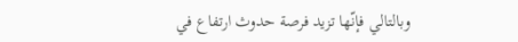وبالتالي فإنّها تزيد فرصة حدوث ارتفاع في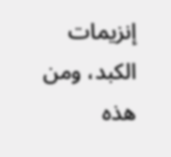إنزيمات الكبد، ومن هذه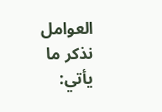العوامل نذكر ما يأتي: